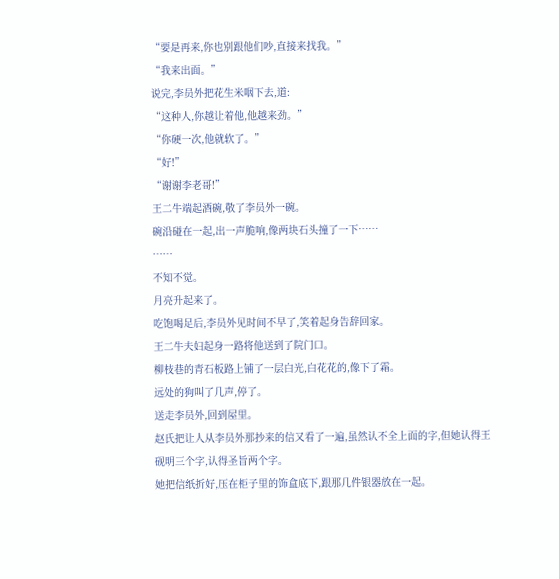“要是再来,你也别跟他们吵,直接来找我。”
“我来出面。”
说完,李员外把花生米咽下去,道:
“这种人,你越让着他,他越来劲。”
“你硬一次,他就软了。”
“好!”
“谢谢李老哥!”
王二牛端起酒碗,敬了李员外一碗。
碗沿碰在一起,出一声脆响,像两块石头撞了一下……
……
不知不觉。
月亮升起来了。
吃饱喝足后,李员外见时间不早了,笑着起身告辞回家。
王二牛夫妇起身一路将他送到了院门口。
柳枝巷的青石板路上铺了一层白光,白花花的,像下了霜。
远处的狗叫了几声,停了。
送走李员外,回到屋里。
赵氏把让人从李员外那抄来的信又看了一遍,虽然认不全上面的字,但她认得王砚明三个字,认得圣旨两个字。
她把信纸折好,压在柜子里的饰盒底下,跟那几件银器放在一起。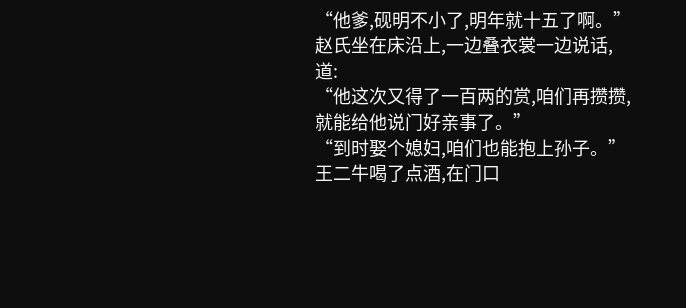“他爹,砚明不小了,明年就十五了啊。”
赵氏坐在床沿上,一边叠衣裳一边说话,道:
“他这次又得了一百两的赏,咱们再攒攒,就能给他说门好亲事了。”
“到时娶个媳妇,咱们也能抱上孙子。”
王二牛喝了点酒,在门口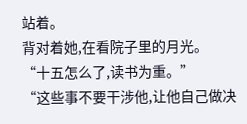站着。
背对着她,在看院子里的月光。
“十五怎么了,读书为重。”
“这些事不要干涉他,让他自己做决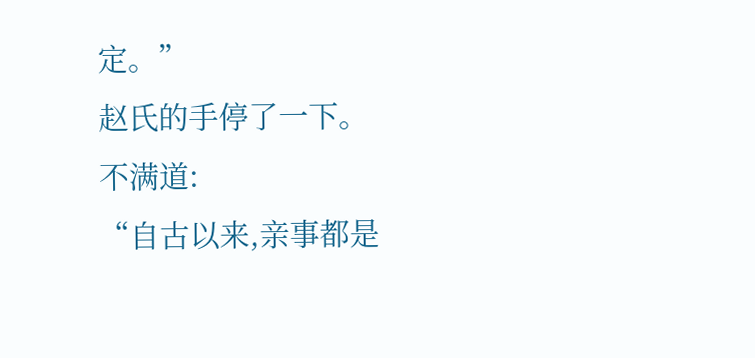定。”
赵氏的手停了一下。
不满道:
“自古以来,亲事都是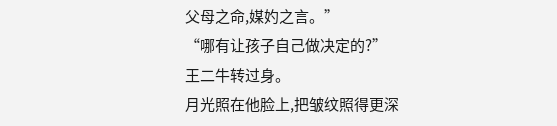父母之命,媒妁之言。”
“哪有让孩子自己做决定的?”
王二牛转过身。
月光照在他脸上,把皱纹照得更深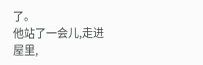了。
他站了一会儿,走进屋里,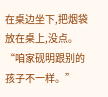在桌边坐下,把烟袋放在桌上,没点。
“咱家砚明跟别的孩子不一样。”